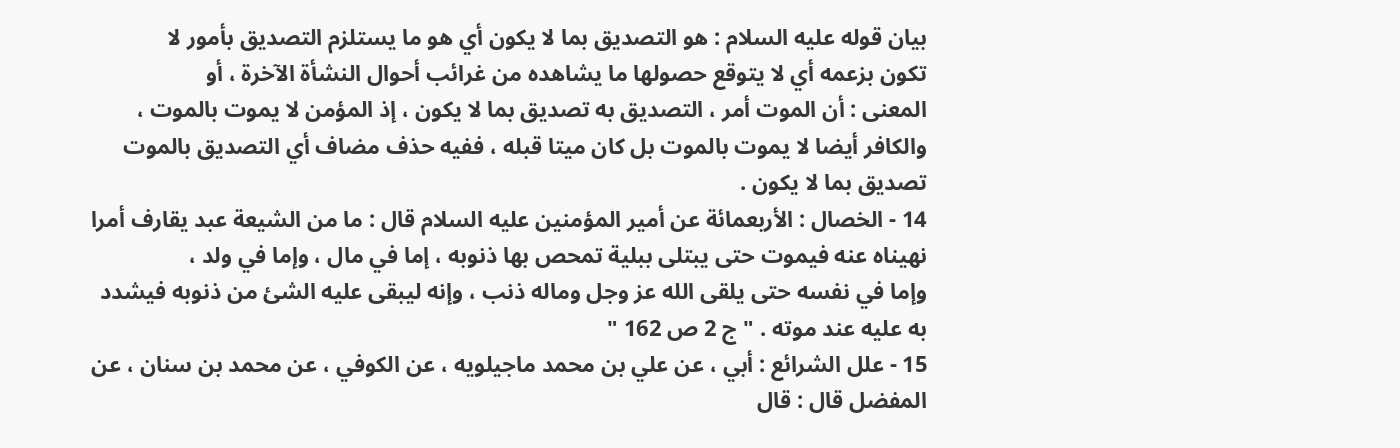بيان قوله عليه السلام : هو التصديق بما لا يكون أي هو ما يستلزم التصديق بأمور لا
تكون بزعمه أي لا يتوقع حصولها ما يشاهده من غرائب أحوال النشأة الآخرة ، أو
المعنى : أن الموت أمر ، التصديق به تصديق بما لا يكون ، إذ المؤمن لا يموت بالموت ،
والكافر أيضا لا يموت بالموت بل كان ميتا قبله ، ففيه حذف مضاف أي التصديق بالموت
تصديق بما لا يكون .
14 - الخصال : الأربعمائة عن أمير المؤمنين عليه السلام قال : ما من الشيعة عبد يقارف أمرا
نهيناه عنه فيموت حتى يبتلى ببلية تمحص بها ذنوبه ، إما في مال ، وإما في ولد ،
وإما في نفسه حتى يلقى الله عز وجل وماله ذنب ، وإنه ليبقى عليه الشئ من ذنوبه فيشدد
به عليه عند موته . " ج 2 ص 162 "
15 - علل الشرائع : أبي ، عن علي بن محمد ماجيلويه ، عن الكوفي ، عن محمد بن سنان ، عن
المفضل قال : قال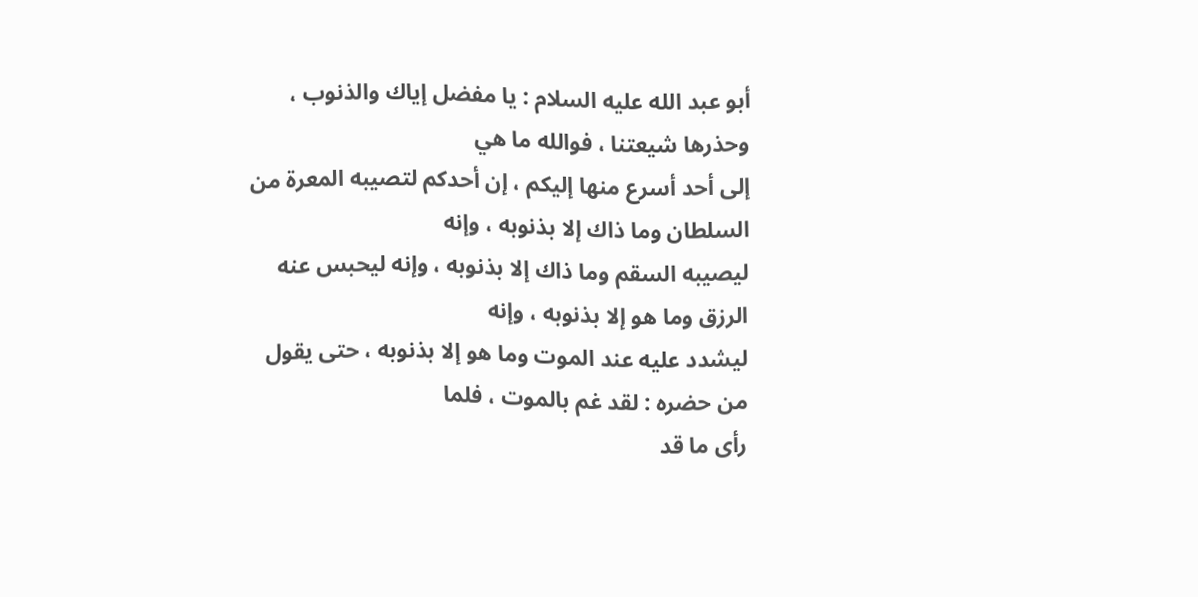أبو عبد الله عليه السلام : يا مفضل إياك والذنوب ، وحذرها شيعتنا ، فوالله ما هي
إلى أحد أسرع منها إليكم ، إن أحدكم لتصيبه المعرة من السلطان وما ذاك إلا بذنوبه ، وإنه
ليصيبه السقم وما ذاك إلا بذنوبه ، وإنه ليحبس عنه الرزق وما هو إلا بذنوبه ، وإنه
ليشدد عليه عند الموت وما هو إلا بذنوبه ، حتى يقول من حضره : لقد غم بالموت ، فلما
رأى ما قد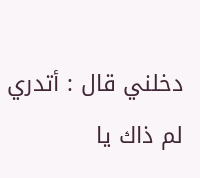دخلني قال : أتدري لم ذاك يا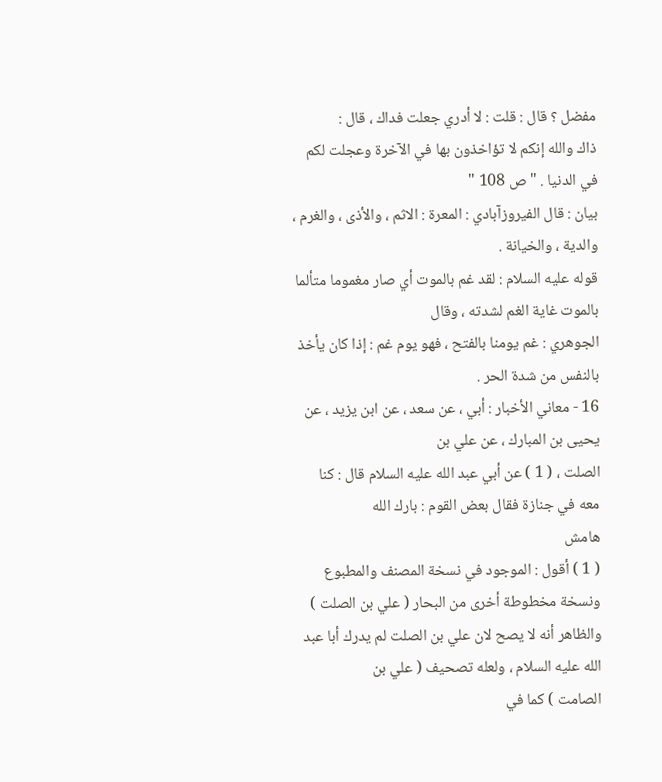مفضل ؟ قال : قلت : لا أدري جعلت فداك ، قال :
ذاك والله إنكم لا تؤاخذون بها في الآخرة وعجلت لكم في الدنيا . " ص 108 "
بيان : قال الفيروزآبادي : المعرة : الاثم ، والأذى ، والغرم ، والدية ، والخيانة .
قوله عليه السلام : لقد غم بالموت أي صار مغموما متألما بالموت غاية الغم لشدته ، وقال
الجوهري : غم يومنا بالفتح ، فهو يوم غم : إذا كان يأخذ بالنفس من شدة الحر .
16 - معاني الأخبار : أبي ، عن سعد ، عن ابن يزيد ، عن يحيى بن المبارك ، عن علي بن
الصلت ، ( 1 ) عن أبي عبد الله عليه السلام قال : كنا معه في جنازة فقال بعض القوم : بارك الله
هامش
( 1 ) أقول : الموجود في نسخة المصنف والمطبوع ونسخة مخطوطة أخرى من البحار ( علي بن الصلت )
والظاهر أنه لا يصح لان علي بن الصلت لم يدرك أبا عبد الله عليه السلام ، ولعله تصحيف ( علي بن
الصامت ) كما في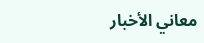معاني الأخبار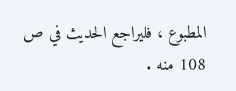المطبوع ، فليراجع الحديث في ص 108 منه .